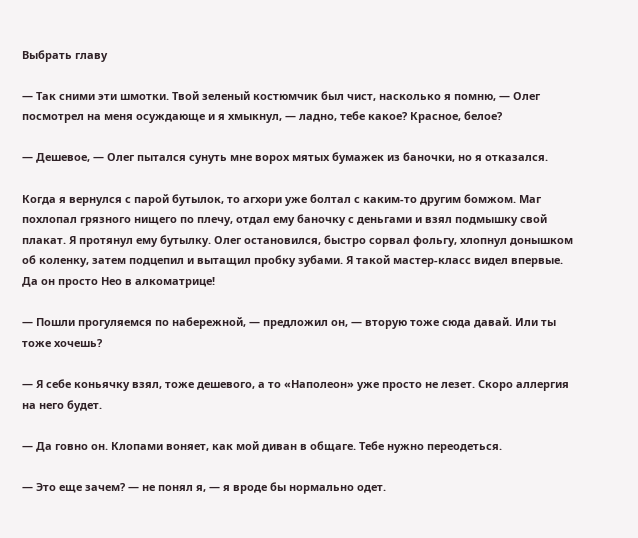Выбрать главу

— Так сними эти шмотки. Твой зеленый костюмчик был чист, насколько я помню, — Олег посмотрел на меня осуждающе и я хмыкнул, — ладно, тебе какое? Красное, белое?

— Дешевое, — Олег пытался сунуть мне ворох мятых бумажек из баночки, но я отказался.

Когда я вернулся с парой бутылок, то агхори уже болтал с каким-то другим бомжом. Маг похлопал грязного нищего по плечу, отдал ему баночку с деньгами и взял подмышку свой плакат. Я протянул ему бутылку. Олег остановился, быстро сорвал фольгу, хлопнул донышком об коленку, затем подцепил и вытащил пробку зубами. Я такой мастер-класс видел впервые. Да он просто Нео в алкоматрице!

— Пошли прогуляемся по набережной, — предложил он, — вторую тоже сюда давай. Или ты тоже хочешь?

— Я себе коньячку взял, тоже дешевого, а то «Наполеон» уже просто не лезет. Скоро аллергия на него будет.

— Да говно он. Клопами воняет, как мой диван в общаге. Тебе нужно переодеться.

— Это еще зачем? — не понял я, — я вроде бы нормально одет.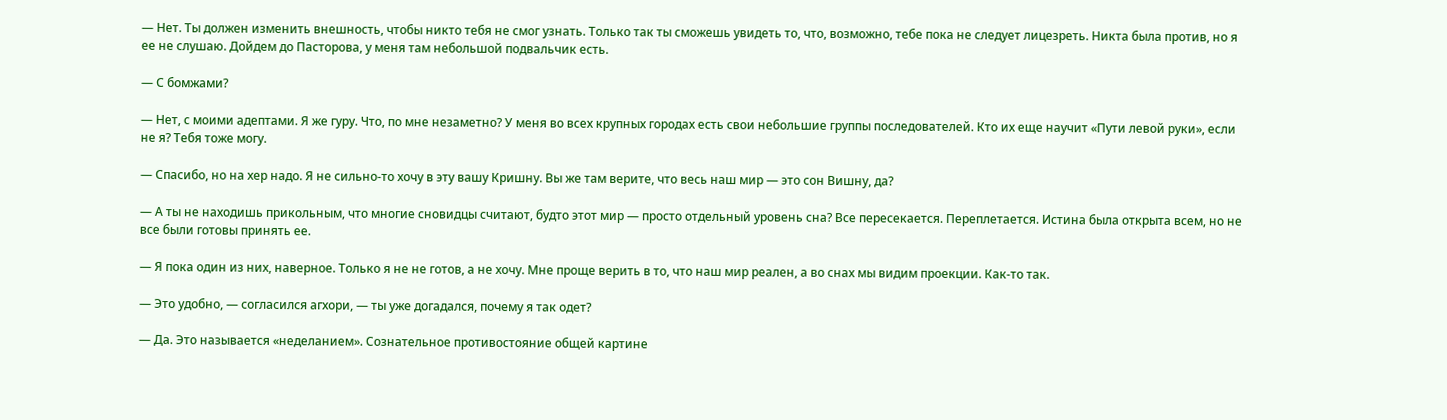— Нет. Ты должен изменить внешность, чтобы никто тебя не смог узнать. Только так ты сможешь увидеть то, что, возможно, тебе пока не следует лицезреть. Никта была против, но я ее не слушаю. Дойдем до Пасторова, у меня там небольшой подвальчик есть.

— С бомжами?

— Нет, с моими адептами. Я же гуру. Что, по мне незаметно? У меня во всех крупных городах есть свои небольшие группы последователей. Кто их еще научит «Пути левой руки», если не я? Тебя тоже могу.

— Спасибо, но на хер надо. Я не сильно-то хочу в эту вашу Кришну. Вы же там верите, что весь наш мир — это сон Вишну, да?

— А ты не находишь прикольным, что многие сновидцы считают, будто этот мир — просто отдельный уровень сна? Все пересекается. Переплетается. Истина была открыта всем, но не все были готовы принять ее.

— Я пока один из них, наверное. Только я не не готов, а не хочу. Мне проще верить в то, что наш мир реален, а во снах мы видим проекции. Как-то так.

— Это удобно, — согласился агхори, — ты уже догадался, почему я так одет?

— Да. Это называется «неделанием». Сознательное противостояние общей картине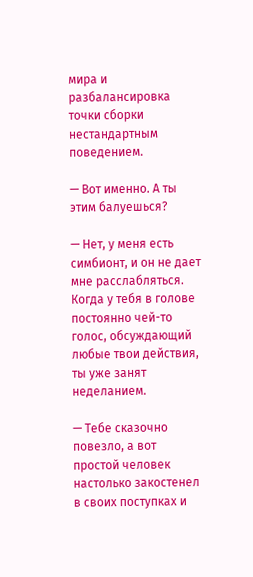мира и разбалансировка точки сборки нестандартным поведением.

— Вот именно. А ты этим балуешься?

— Нет, у меня есть симбионт, и он не дает мне расслабляться. Когда у тебя в голове постоянно чей-то голос, обсуждающий любые твои действия, ты уже занят неделанием.

— Тебе сказочно повезло, а вот простой человек настолько закостенел в своих поступках и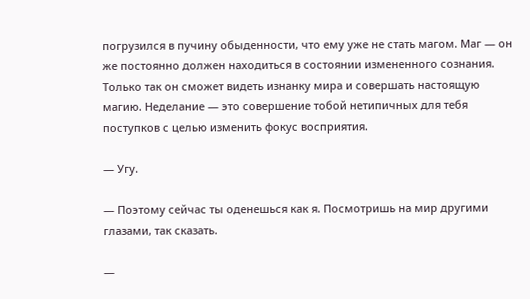погрузился в пучину обыденности, что ему уже не стать магом. Маг — он же постоянно должен находиться в состоянии измененного сознания. Только так он сможет видеть изнанку мира и совершать настоящую магию. Неделание — это совершение тобой нетипичных для тебя поступков с целью изменить фокус восприятия.

— Угу.

— Поэтому сейчас ты оденешься как я. Посмотришь на мир другими глазами, так сказать.

—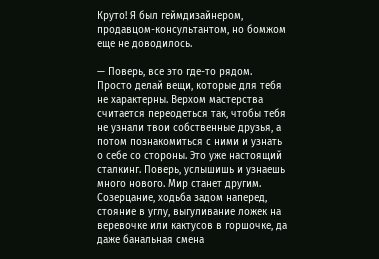Круто! Я был геймдизайнером, продавцом-консультантом, но бомжом еще не доводилось.

— Поверь, все это где-то рядом. Просто делай вещи, которые для тебя не характерны. Верхом мастерства считается переодеться так, чтобы тебя не узнали твои собственные друзья, а потом познакомиться с ними и узнать о себе со стороны. Это уже настоящий сталкинг. Поверь, услышишь и узнаешь много нового. Мир станет другим. Созерцание, ходьба задом наперед, стояние в углу, выгуливание ложек на веревочке или кактусов в горшочке, да даже банальная смена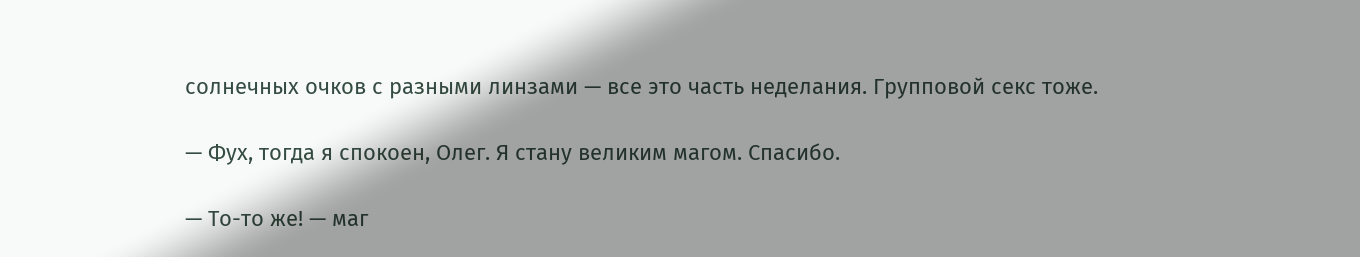солнечных очков с разными линзами — все это часть неделания. Групповой секс тоже.

— Фух, тогда я спокоен, Олег. Я стану великим магом. Спасибо.

— То-то же! — маг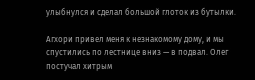улыбнулся и сделал большой глоток из бутылки.

Агхори привел меня к незнакомому дому, и мы спустились по лестнице вниз — в подвал. Олег постучал хитрым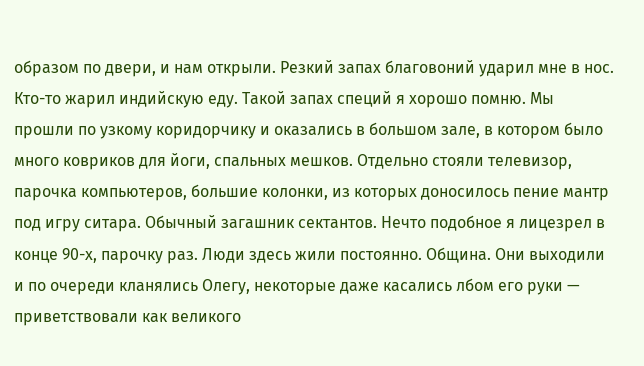образом по двери, и нам открыли. Резкий запах благовоний ударил мне в нос. Кто-то жарил индийскую еду. Такой запах специй я хорошо помню. Мы прошли по узкому коридорчику и оказались в большом зале, в котором было много ковриков для йоги, спальных мешков. Отдельно стояли телевизор, парочка компьютеров, большие колонки, из которых доносилось пение мантр под игру ситара. Обычный загашник сектантов. Нечто подобное я лицезрел в конце 90-х, парочку раз. Люди здесь жили постоянно. Община. Они выходили и по очереди кланялись Олегу, некоторые даже касались лбом его руки — приветствовали как великого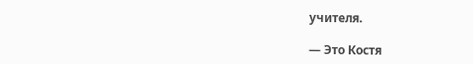учителя.

— Это Костя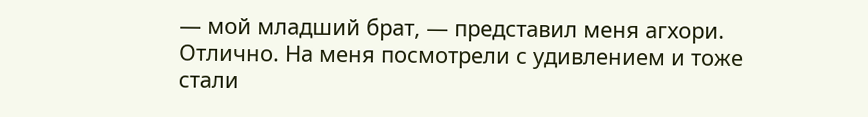— мой младший брат, — представил меня агхори. Отлично. На меня посмотрели с удивлением и тоже стали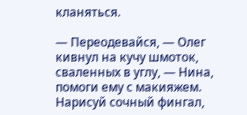кланяться.

— Переодевайся, — Олег кивнул на кучу шмоток, сваленных в углу, — Нина, помоги ему с макияжем. Нарисуй сочный фингал,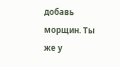добавь морщин. Ты же у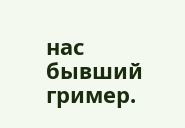нас бывший гример.